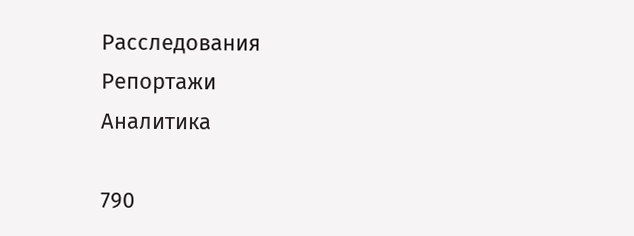Расследования
Репортажи
Аналитика

790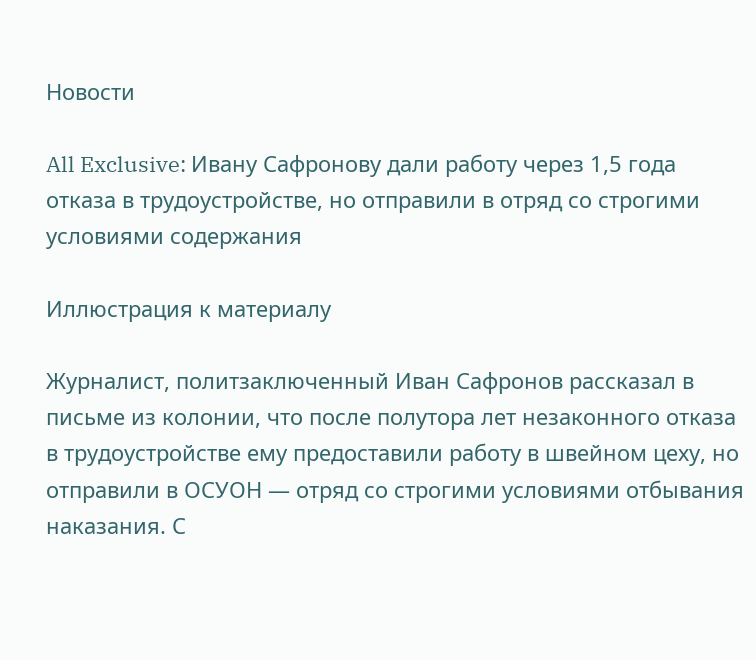Новости

All Exclusive: Ивану Сафронову дали работу через 1,5 года отказа в трудоустройстве, но отправили в отряд со строгими условиями содержания

Иллюстрация к материалу

Журналист, политзаключенный Иван Сафронов рассказал в письме из колонии, что после полутора лет незаконного отказа в трудоустройстве ему предоставили работу в швейном цеху, но отправили в ОСУОН — отряд со строгими условиями отбывания наказания. С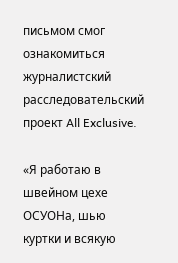письмом смог ознакомиться журналистский расследовательский проект All Exclusive.

«Я работаю в швейном цехе ОСУОНа, шью куртки и всякую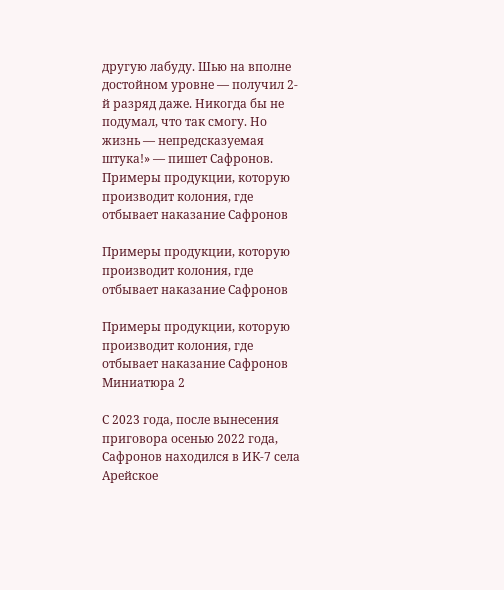другую лабуду. Шью на вполне достойном уровне — получил 2-й разряд даже. Никогда бы не подумал, что так смогу. Но жизнь — непредсказуемая штука!» — пишет Сафронов.
Примеры продукции, которую производит колония, где отбывает наказание Сафронов

Примеры продукции, которую производит колония, где отбывает наказание Сафронов

Примеры продукции, которую производит колония, где отбывает наказание Сафронов
Миниатюра 2

С 2023 года, после вынесения приговора осенью 2022 года, Сафронов находился в ИК-7 села Арейское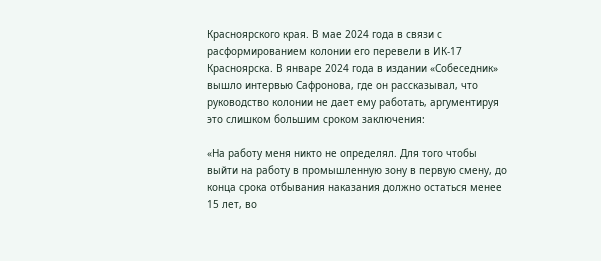Красноярского края. В мае 2024 года в связи с расформированием колонии его перевели в ИК-17 Красноярска. В январе 2024 года в издании «Собеседник» вышло интервью Сафронова, где он рассказывал, что руководство колонии не дает ему работать, аргументируя это слишком большим сроком заключения:

«На работу меня никто не определял. Для того чтобы выйти на работу в промышленную зону в первую смену, до конца срока отбывания наказания должно остаться менее 15 лет, во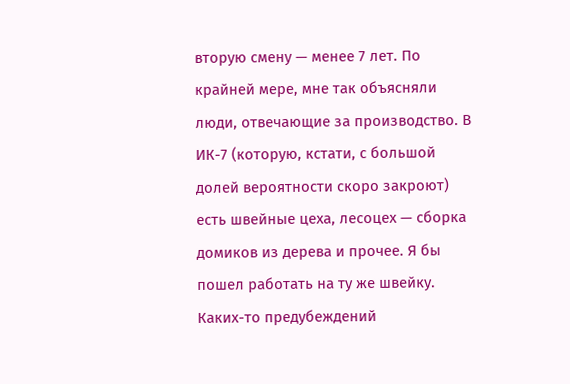вторую смену — менее 7 лет. По крайней мере, мне так объясняли люди, отвечающие за производство. В ИК-7 (которую, кстати, с большой долей вероятности скоро закроют) есть швейные цеха, лесоцех — сборка домиков из дерева и прочее. Я бы пошел работать на ту же швейку. Каких-то предубеждений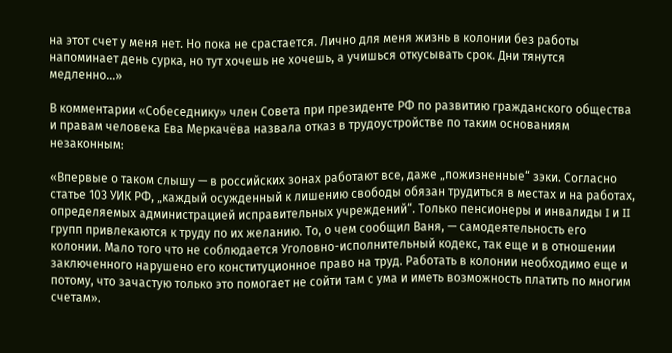на этот счет у меня нет. Но пока не срастается. Лично для меня жизнь в колонии без работы напоминает день сурка, но тут хочешь не хочешь, а учишься откусывать срок. Дни тянутся медленно…»

В комментарии «Собеседнику» член Совета при президенте РФ по развитию гражданского общества и правам человека Ева Меркачёва назвала отказ в трудоустройстве по таким основаниям незаконным:

«Впервые о таком слышу — в российских зонах работают все, даже „пожизненные“ зэки. Согласно статье 103 УИК РФ, „каждый осужденный к лишению свободы обязан трудиться в местах и на работах, определяемых администрацией исправительных учреждений“. Только пенсионеры и инвалиды I и II групп привлекаются к труду по их желанию. То, о чем сообщил Ваня, — самодеятельность его колонии. Мало того что не соблюдается Уголовно-исполнительный кодекс, так еще и в отношении заключенного нарушено его конституционное право на труд. Работать в колонии необходимо еще и потому, что зачастую только это помогает не сойти там с ума и иметь возможность платить по многим счетам».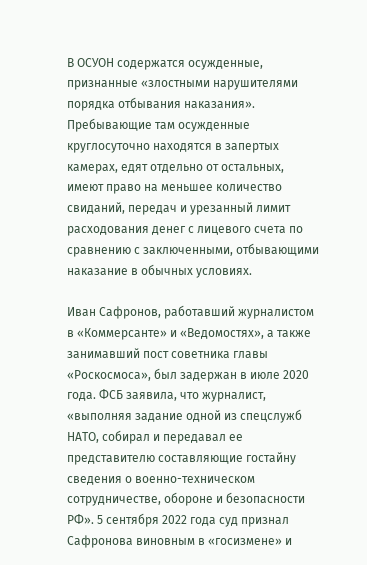В ОСУОН содержатся осужденные, признанные «злостными нарушителями порядка отбывания наказания». Пребывающие там осужденные круглосуточно находятся в запертых камерах, едят отдельно от остальных, имеют право на меньшее количество свиданий, передач и урезанный лимит расходования денег с лицевого счета по сравнению с заключенными, отбывающими наказание в обычных условиях.

Иван Сафронов, работавший журналистом в «Коммерсанте» и «Ведомостях», а также занимавший пост советника главы «Роскосмоса», был задержан в июле 2020 года. ФСБ заявила, что журналист, «выполняя задание одной из спецслужб НАТО, собирал и передавал ее представителю составляющие гостайну сведения о военно-техническом сотрудничестве, обороне и безопасности РФ». 5 сентября 2022 года суд признал Сафронова виновным в «госизмене» и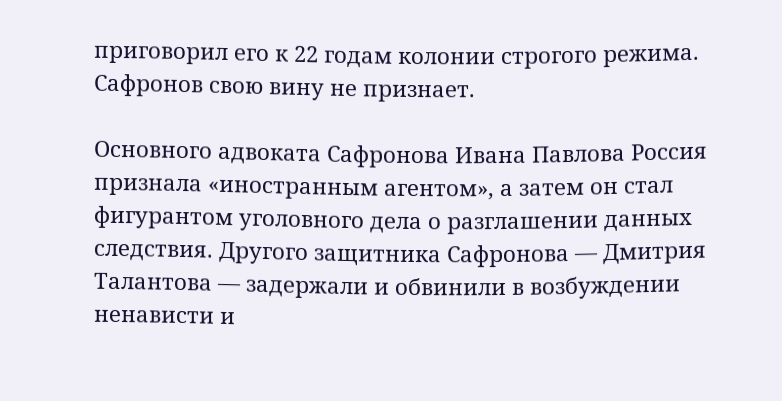приговорил его к 22 годам колонии строгого режима. Сафронов свою вину не признает.

Основного адвоката Сафронова Ивана Павлова Россия признала «иностранным агентом», а затем он стал фигурантом уголовного дела о разглашении данных следствия. Другого защитника Сафронова — Дмитрия Талантова — задержали и обвинили в возбуждении ненависти и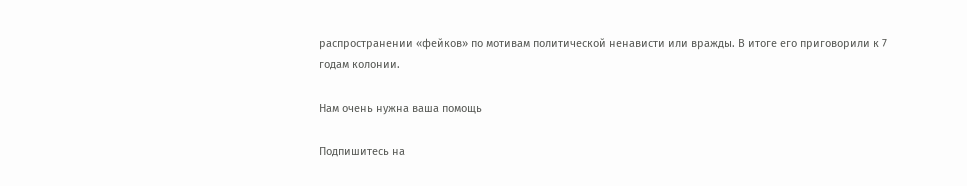распространении «фейков» по мотивам политической ненависти или вражды. В итоге его приговорили к 7 годам колонии.

Нам очень нужна ваша помощь

Подпишитесь на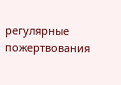регулярные пожертвования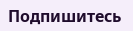Подпишитесь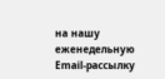на нашу еженедельную Email-рассылку